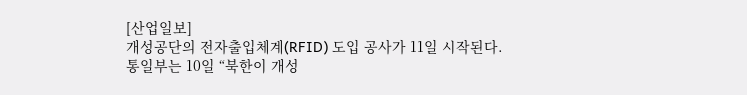[산업일보]
개성공단의 전자출입체계(RFID) 도입 공사가 11일 시작된다.
통일부는 10일 “북한이 개성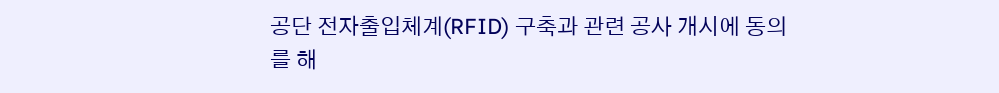공단 전자출입체계(RFID) 구축과 관련 공사 개시에 동의를 해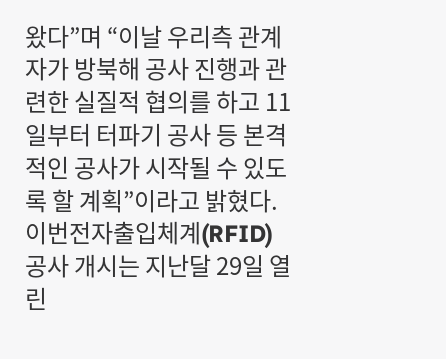왔다”며 “이날 우리측 관계자가 방북해 공사 진행과 관련한 실질적 협의를 하고 11일부터 터파기 공사 등 본격적인 공사가 시작될 수 있도록 할 계획”이라고 밝혔다.
이번전자출입체계(RFID) 공사 개시는 지난달 29일 열린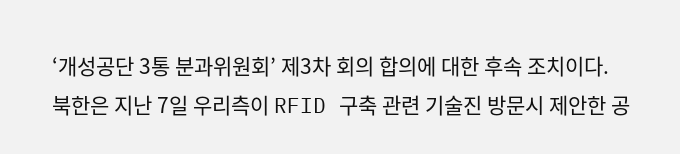‘개성공단 3통 분과위원회’ 제3차 회의 합의에 대한 후속 조치이다.
북한은 지난 7일 우리측이 RFID 구축 관련 기술진 방문시 제안한 공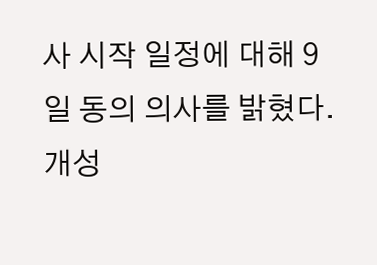사 시작 일정에 대해 9일 동의 의사를 밝혔다.
개성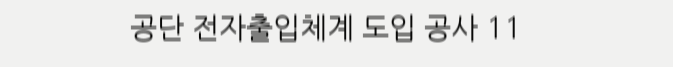공단 전자출입체계 도입 공사 11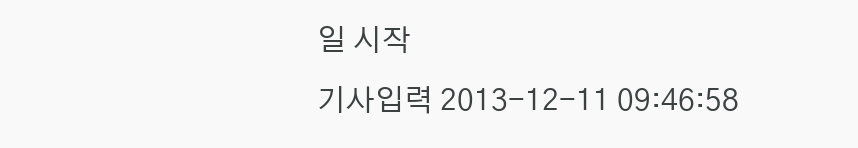일 시작
기사입력 2013-12-11 09:46:58